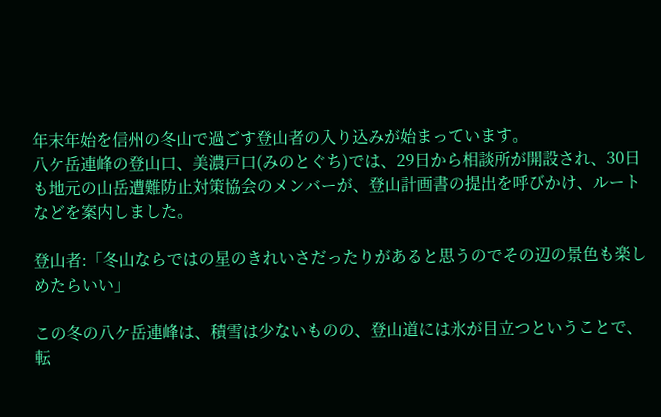年末年始を信州の冬山で過ごす登山者の入り込みが始まっています。
八ケ岳連峰の登山口、美濃戸口(みのとぐち)では、29日から相談所が開設され、30日も地元の山岳遭難防止対策協会のメンバーが、登山計画書の提出を呼びかけ、ルートなどを案内しました。

登山者:「冬山ならではの星のきれいさだったりがあると思うのでその辺の景色も楽しめたらいい」

この冬の八ケ岳連峰は、積雪は少ないものの、登山道には氷が目立つということで、転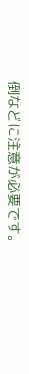倒などに注意が必要です。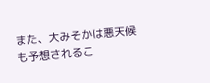また、大みそかは悪天候も予想されるこ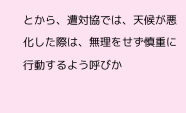とから、遭対協では、天候が悪化した際は、無理をせず慎重に行動するよう呼びか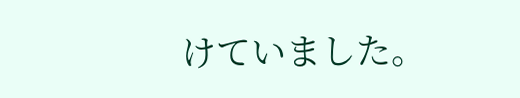けていました。